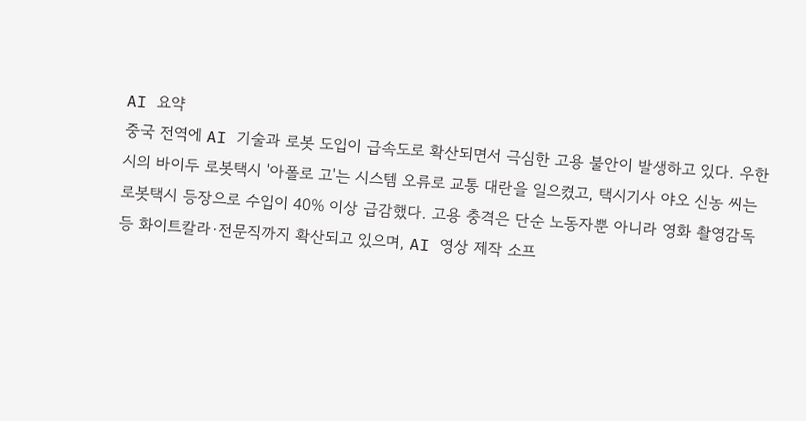AI 요약
중국 전역에 AI 기술과 로봇 도입이 급속도로 확산되면서 극심한 고용 불안이 발생하고 있다. 우한시의 바이두 로봇택시 '아폴로 고'는 시스템 오류로 교통 대란을 일으켰고, 택시기사 야오 신농 씨는 로봇택시 등장으로 수입이 40% 이상 급감했다. 고용 충격은 단순 노동자뿐 아니라 영화 촬영감독 등 화이트칼라·전문직까지 확산되고 있으며, AI 영상 제작 소프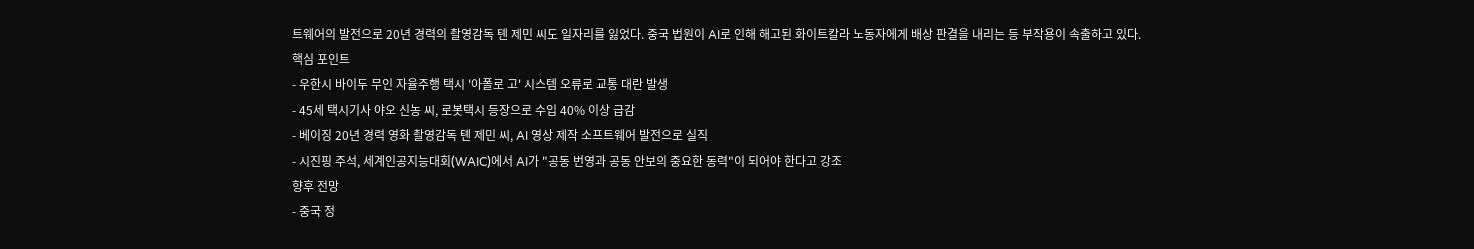트웨어의 발전으로 20년 경력의 촬영감독 톈 제민 씨도 일자리를 잃었다. 중국 법원이 AI로 인해 해고된 화이트칼라 노동자에게 배상 판결을 내리는 등 부작용이 속출하고 있다.
핵심 포인트
- 우한시 바이두 무인 자율주행 택시 '아폴로 고' 시스템 오류로 교통 대란 발생
- 45세 택시기사 야오 신농 씨, 로봇택시 등장으로 수입 40% 이상 급감
- 베이징 20년 경력 영화 촬영감독 톈 제민 씨, AI 영상 제작 소프트웨어 발전으로 실직
- 시진핑 주석, 세계인공지능대회(WAIC)에서 AI가 "공동 번영과 공동 안보의 중요한 동력"이 되어야 한다고 강조
향후 전망
- 중국 정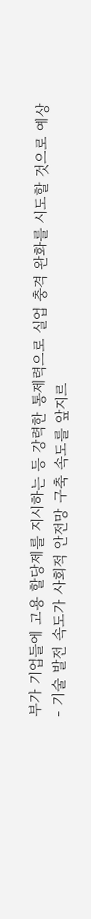부가 기업들에 고용 할당제를 지시하는 등 강력한 통제력으로 실업 충격 완화를 시도할 것으로 예상
- 기술 발전 속도가 사회적 안전망 구축 속도를 앞지르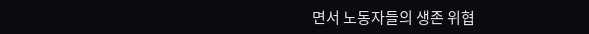면서 노동자들의 생존 위협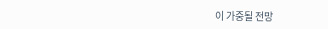이 가중될 전망